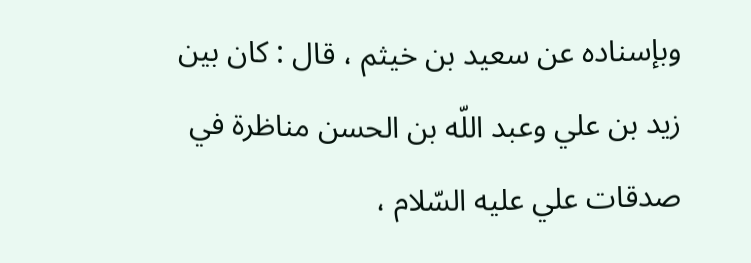وبإسناده عن سعيد بن خيثم ، قال : كان بين زيد بن علي وعبد اللّه بن الحسن مناظرة في صدقات علي عليه السّلام ،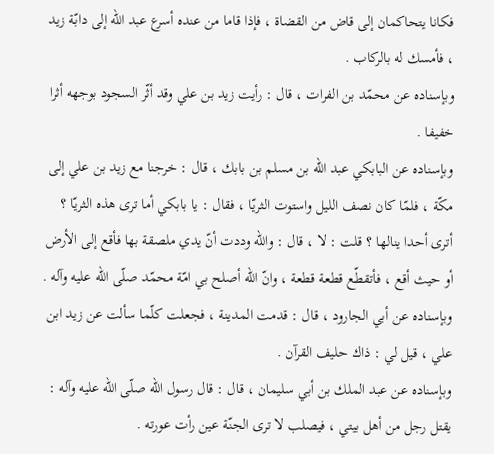فكانا يتحاكمان إلى قاض من القضاة ، فإذا قاما من عنده أسرع عبد اللّه إلى دابّة زيد ، فأمسك له بالركاب .
وبإسناده عن محمّد بن الفرات ، قال : رأيت زيد بن علي وقد أثّر السجود بوجهه أثرا خفيفا .
وبإسناده عن البابكي عبد اللّه بن مسلم بن بابك ، قال : خرجنا مع زيد بن علي إلى مكّة ، فلمّا كان نصف الليل واستوت الثريّا ، فقال : يا بابكي أما ترى هذه الثريّا ؟ أترى أحدا ينالها ؟ قلت : لا ، قال : واللّه وددت أنّ يدي ملصقة بها فأقع إلى الأرض أو حيث أقع ، فأتقطّع قطعة قطعة ، وانّ اللّه أصلح بي امّة محمّد صلّى اللّه عليه وآله .
وبإسناده عن أبي الجارود ، قال : قدمت المدينة ، فجعلت كلّما سألت عن زيد ابن علي ، قيل لي : ذاك حليف القرآن .
وبإسناده عن عبد الملك بن أبي سليمان ، قال : قال رسول اللّه صلّى اللّه عليه وآله : يقتل رجل من أهل بيتي ، فيصلب لا ترى الجنّة عين رأت عورته .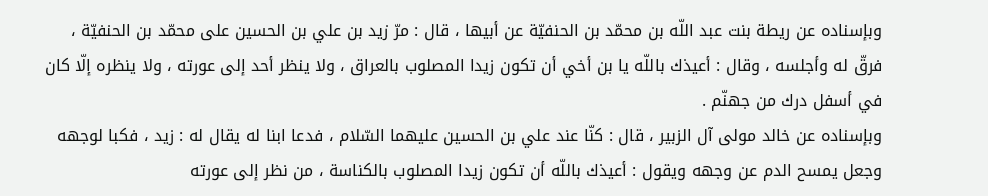وبإسناده عن ريطة بنت عبد اللّه بن محمّد بن الحنفيّة عن أبيها ، قال : مرّ زيد بن علي بن الحسين على محمّد بن الحنفيّة ، فرقّ له وأجلسه ، وقال : أعيذك باللّه يا بن أخي أن تكون زيدا المصلوب بالعراق ، ولا ينظر أحد إلى عورته ، ولا ينظره إلّا كان في أسفل درك من جهنّم .
وبإسناده عن خالد مولى آل الزبير ، قال : كنّا عند علي بن الحسين عليهما السّلام ، فدعا ابنا له يقال له : زيد ، فكبا لوجهه وجعل يمسح الدم عن وجهه ويقول : أعيذك باللّه أن تكون زيدا المصلوب بالكناسة ، من نظر إلى عورته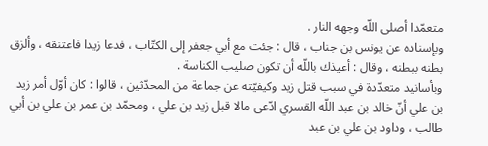متعمّدا أصلى اللّه وجهه النار .
وبإسناده عن يونس بن جناب ، قال : جئت مع أبي جعفر إلى الكتّاب ، فدعا زيدا فاعتنقه ، وألزق بطنه ببطنه ، وقال : أعيذك باللّه أن تكون صليب الكناسة .
وبأسانيد متعدّدة في سبب قتل زيد وكيفيّته عن جماعة من المحدّثين ، قالوا : كان أوّل أمر زيد بن علي أنّ خالد بن عبد اللّه القسري ادّعى مالا قبل زيد بن علي ، ومحمّد بن عمر بن علي بن أبي طالب ، وداود بن علي بن عبد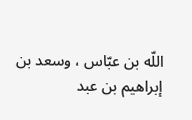اللّه بن عبّاس ، وسعد بن إبراهيم بن عبد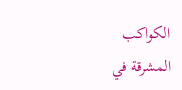الكواكب المشرقة في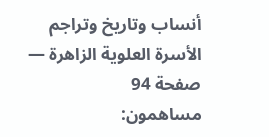أنساب وتاريخ وتراجم الأسرة العلوية الزاهرة — صفحة 94
مساهمون: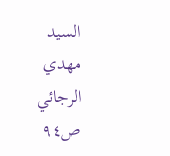السيد مهدي الرجائي
ص٩٤